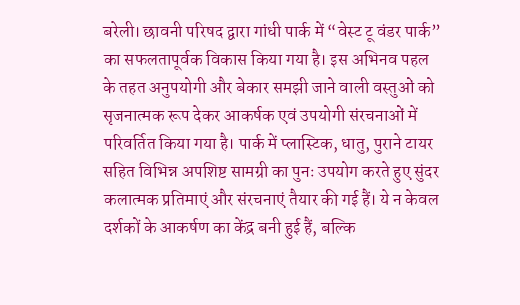बरेली। छावनी परिषद द्वारा गांधी पार्क में “वेस्ट टू वंडर पार्क” का सफलतापूर्वक विकास किया गया है। इस अभिनव पहल के तहत अनुपयोगी और बेकार समझी जाने वाली वस्तुओं को सृजनात्मक रूप देकर आकर्षक एवं उपयोगी संरचनाओं में परिवर्तित किया गया है। पार्क में प्लास्टिक, धातु, पुराने टायर सहित विभिन्न अपशिष्ट सामग्री का पुनः उपयोग करते हुए सुंदर कलात्मक प्रतिमाएं और संरचनाएं तैयार की गई हैं। ये न केवल दर्शकों के आकर्षण का केंद्र बनी हुई हैं, बल्कि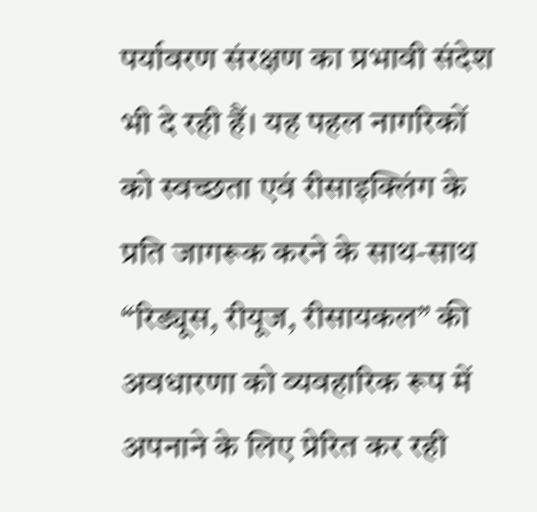पर्यावरण संरक्षण का प्रभावी संदेश भी दे रही हैं। यह पहल नागरिकों को स्वच्छता एवं रीसाइक्लिंग के प्रति जागरूक करने के साथ-साथ “रिड्यूस, रीयूज, रीसायकल” की अवधारणा को व्यवहारिक रूप में अपनाने के लिए प्रेरित कर रही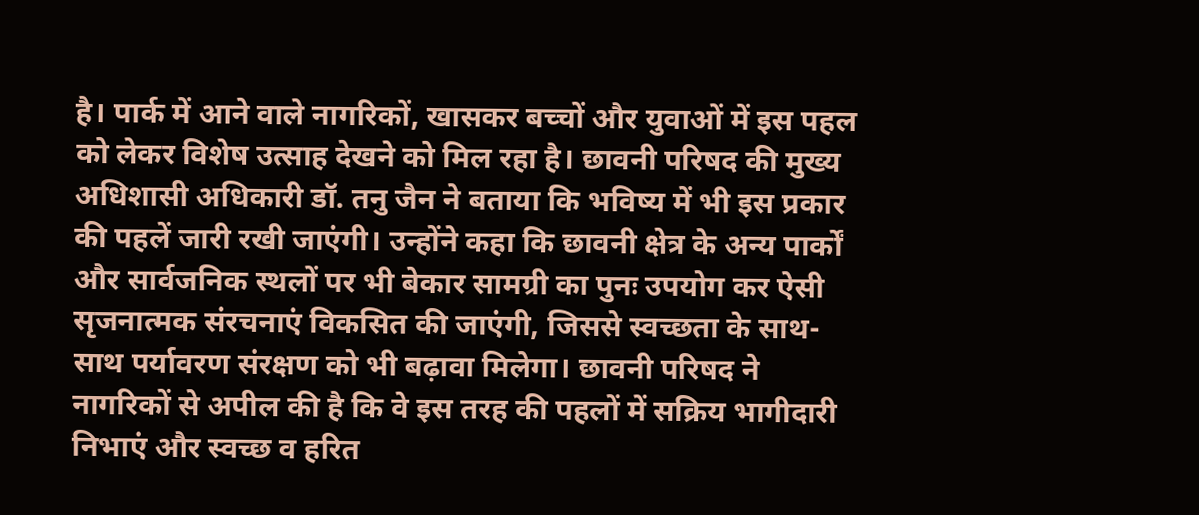है। पार्क में आने वाले नागरिकों, खासकर बच्चों और युवाओं में इस पहल को लेकर विशेष उत्साह देखने को मिल रहा है। छावनी परिषद की मुख्य अधिशासी अधिकारी डॉ. तनु जैन ने बताया कि भविष्य में भी इस प्रकार की पहलें जारी रखी जाएंगी। उन्होंने कहा कि छावनी क्षेत्र के अन्य पार्कों और सार्वजनिक स्थलों पर भी बेकार सामग्री का पुनः उपयोग कर ऐसी सृजनात्मक संरचनाएं विकसित की जाएंगी, जिससे स्वच्छता के साथ-साथ पर्यावरण संरक्षण को भी बढ़ावा मिलेगा। छावनी परिषद ने नागरिकों से अपील की है कि वे इस तरह की पहलों में सक्रिय भागीदारी निभाएं और स्वच्छ व हरित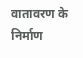वातावरण के निर्माण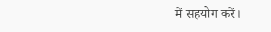में सहयोग करें।